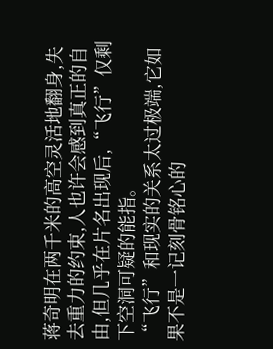蒋奇明在两千米的高空灵活地翻身,失去重力的约束,人也许会感到真正的自由,但几乎在片名出现后,“飞行”仅剩下空洞可疑的能指。
“飞行”和现实的关系太过极端,它如果不是一记刻骨铭心的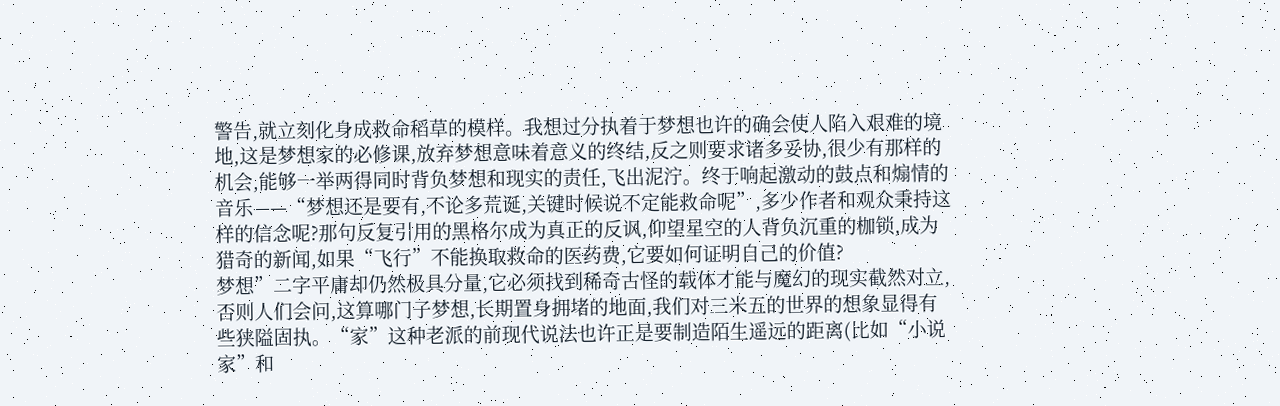警告,就立刻化身成救命稻草的模样。我想过分执着于梦想也许的确会使人陷入艰难的境地,这是梦想家的必修课,放弃梦想意味着意义的终结,反之则要求诸多妥协,很少有那样的机会,能够一举两得同时背负梦想和现实的责任,飞出泥泞。终于响起激动的鼓点和煽情的音乐——“梦想还是要有,不论多荒诞,关键时候说不定能救命呢”,多少作者和观众秉持这样的信念呢?那句反复引用的黑格尔成为真正的反讽,仰望星空的人背负沉重的枷锁,成为猎奇的新闻,如果“飞行”不能换取救命的医药费,它要如何证明自己的价值?
梦想”二字平庸却仍然极具分量,它必须找到稀奇古怪的载体才能与魔幻的现实截然对立,否则人们会问,这算哪门子梦想,长期置身拥堵的地面,我们对三米五的世界的想象显得有些狭隘固执。“家”这种老派的前现代说法也许正是要制造陌生遥远的距离(比如“小说家”和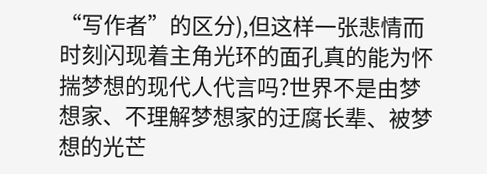“写作者”的区分),但这样一张悲情而时刻闪现着主角光环的面孔真的能为怀揣梦想的现代人代言吗?世界不是由梦想家、不理解梦想家的迂腐长辈、被梦想的光芒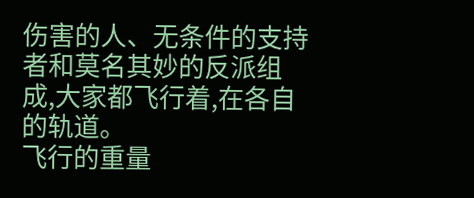伤害的人、无条件的支持者和莫名其妙的反派组成,大家都飞行着,在各自的轨道。
飞行的重量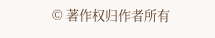© 著作权归作者所有